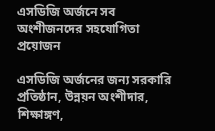এসডিজি অর্জনে সব অংশীজনদের সহযোগিতা প্রয়োজন

এসডিজি অর্জনের জন্য সরকারি প্রতিষ্ঠান, উন্নয়ন অংশীদার, শিক্ষাঙ্গণ,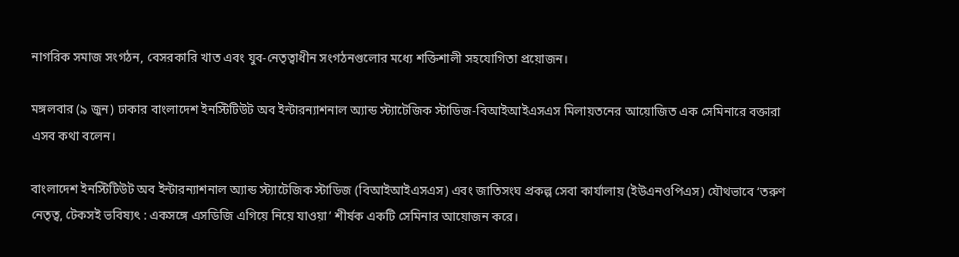নাগরিক সমাজ সংগঠন, বেসরকারি খাত এবং যুব-নেতৃত্বাধীন সংগঠনগুলোর মধ্যে শক্তিশালী সহযোগিতা প্রয়োজন।

মঙ্গলবার (৯ জুন) ঢাকার বাংলাদেশ ইনস্টিটিউট অব ইন্টারন্যাশনাল অ্যান্ড স্ট্যাটেজিক স্টাডিজ-বিআইআইএসএস মিলায়তনের আয়োজিত এক সেমিনারে বক্তারা এসব কথা বলেন।

বাংলাদেশ ইনস্টিটিউট অব ইন্টারন্যাশনাল অ্যান্ড স্ট্যাটেজিক স্টাডিজ (বিআইআইএসএস) এবং জাতিসংঘ প্রকল্প সেবা কার্যালায় (ইউএনওপিএস) যৌথভাবে ‘তরুণ নেতৃত্ব, টেকসই ভবিষ্যৎ : একসঙ্গে এসডিজি এগিয়ে নিয়ে যাওয়া’ শীর্ষক একটি সেমিনার আয়োজন করে।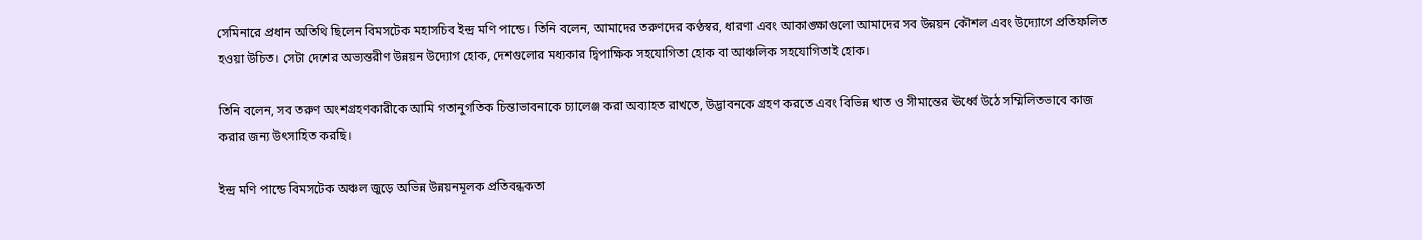সে‌মিনা‌রে প্রধান অতিথি ছি‌লেন বিমসটেক মহাসচিব ইন্দ্র মণি পান্ডে। তি‌নি বলেন, আমাদের তরুণদের কণ্ঠস্বর, ধারণা এবং আকাঙ্ক্ষাগুলো আমাদের সব উন্নয়ন কৌশল এবং উদ্যোগে প্রতিফলিত হওয়া উচিত। সেটা দেশের অভ্যন্তরীণ উন্নয়ন উদ্যোগ হোক, দেশগুলোর মধ্যকার দ্বিপাক্ষিক সহযোগিতা হোক বা আঞ্চলিক সহযোগিতাই হোক।

তি‌নি ব‌লেন, সব তরুণ অংশগ্রহণকারীকে আমি গতানুগতিক চিন্তাভাবনাকে চ্যালেঞ্জ করা অব্যাহত রাখতে, উদ্ভাবনকে গ্রহণ করতে এবং বিভিন্ন খাত ও সীমান্তের ঊর্ধ্বে উঠে সম্মিলিতভাবে কাজ করার জন্য উৎসাহিত করছি।

ইন্দ্র মণি পান্ডে বিমসটেক অঞ্চল জুড়ে অভিন্ন উন্নয়নমূলক প্রতিবন্ধকতা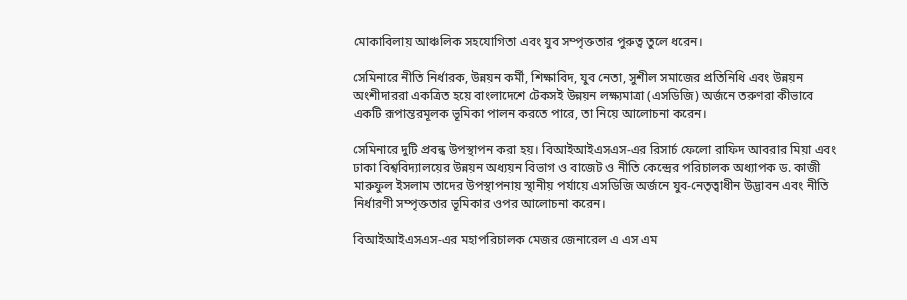মোকাবিলায় আঞ্চলিক সহযোগিতা এবং যুব সম্পৃক্ততার পুরুত্ব তুলে ধরেন।

সেমিনারে নীতি নির্ধারক, উন্নয়ন কর্মী, শিক্ষাবিদ, যুব নেতা, সুশীল সমাজের প্রতিনিধি এবং উন্নয়ন অংশীদাররা একত্রিত হয়ে বাংলাদেশে টেকসই উন্নয়ন লক্ষ্যমাত্রা (এসডিজি) অর্জনে তরুণরা কীভাবে একটি রূপান্তরমূলক ভূমিকা পালন করতে পারে, তা নিয়ে আলোচনা করেন।

সেমিনারে দুটি প্রবন্ধ উপস্থাপন করা হয়। বিআইআইএসএস-এর রিসার্চ ফেলো রাফিদ আবরার মিয়া এবং ঢাকা বিশ্ববিদ্যালয়ের উন্নয়ন অধ্যয়ন বিভাগ ও বাজেট ও নীতি কেন্দ্রের পরিচালক অধ্যাপক ড. কাজী মারুফুল ইসলাম তাদের উপস্থাপনায় স্থানীয় পর্যায়ে এসডিজি অর্জনে যুব-নেতৃত্বাধীন উদ্ভাবন এবং নীতি নির্ধারণী সম্পৃক্ততার ভূমিকার ওপর আলোচনা করেন।

বিআইআইএসএস-এর মহাপরিচালক মেজর জেনারেল এ এস এম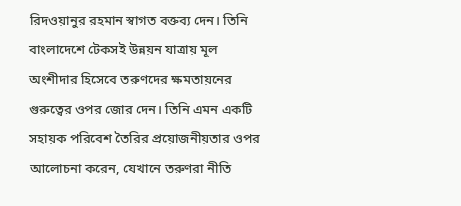রিদওয়ানুর রহমান স্বাগত বক্তব‌্য দেন। তিনি বাংলাদেশে টেকসই উন্নয়ন যাত্রায় মূল অংশীদার হিসেবে তরুণদের ক্ষমতায়নের গুরুত্বের ওপর জোর দেন। তিনি এমন একটি সহায়ক পরিবেশ তৈরির প্রয়োজনীয়তার ওপর আলোচনা করেন, যেখানে তরুণরা নীতি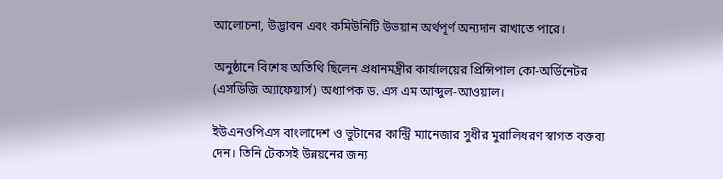আলোচনা, উদ্ভাবন এবং কমিউনিটি উভয়ান অর্থপূর্ণ অন্যদান রাখাতে পারে।

অনুষ্ঠানে বিশেষ অতিথি ছিলেন প্রধানমন্ত্রীর কার্যালয়ের প্রিন্সিপাল কো-অর্ডিনেটর (এসডিজি অ্যাফেয়ার্স) অধ্যাপক ড. এস এম আব্দুল-আওয়াল।

ইউএনওপিএস বাংলাদেশ ও ভুটানের কান্ট্রি ম্যানেজার সুধীর মুরালিধরণ স্বাগত বক্তব্য দেন। তিনি টেকসই উন্নয়নের জন্য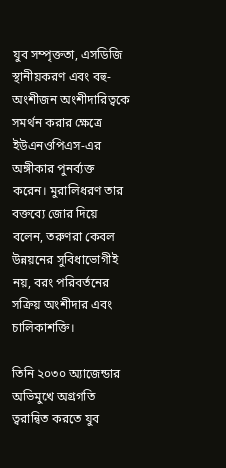যুব সম্পৃক্ততা, এসডিজি স্থানীয়করণ এবং বহু-অংশীজন অংশীদারিত্বকে সমর্থন করার ক্ষেত্রে ইউএনওপিএস-এর অঙ্গীকার পুনর্ব্যক্ত করেন। মুরালিধরণ তার বক্তব্যে জোর দিয়ে বলেন, তরুণরা কেবল উন্নয়নের সুবিধাভোগীই নয়, বরং পরিবর্তনের সক্রিয় অংশীদার এবং চালিকাশক্তি।

তিনি ২০৩০ অ্যাজেন্ডার অভিমুখে অগ্রগতি ত্বরান্বিত করতে যুব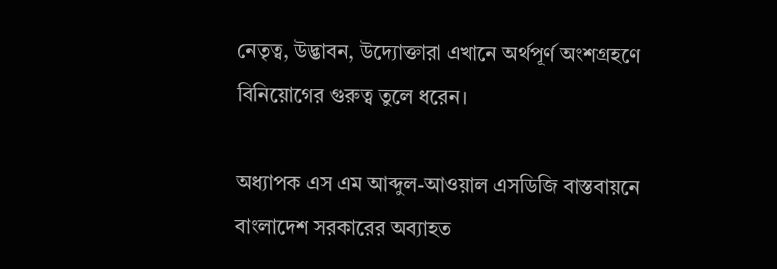নেতৃত্ব, উদ্ভাবন, উদ্যোক্তারা এখানে অর্থপূর্ণ অংশগ্রহণে বিনিয়োগের গুরুত্ব তুলে ধরেন।

অধ্যাপক এস এম আব্দুল-আওয়াল এসডিজি বাস্তবায়নে বাংলাদেশ সরকারের অব্যাহত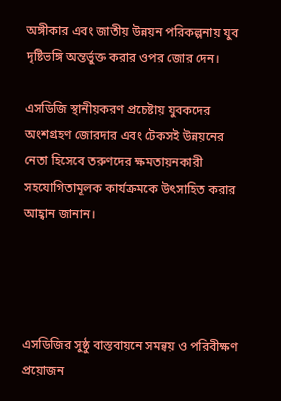অঙ্গীকার এবং জাতীয় উন্নয়ন পরিকল্পনায় যুব দৃষ্টিভঙ্গি অন্তর্ভুক্ত করার ওপর জোর দেন।

এসডিজি স্থানীয়করণ প্রচেষ্টায় যুবকদের অংশগ্রহণ জোরদার এবং টেকসই উন্নয়নের নেতা হিসেবে তরুণদের ক্ষমতায়নকারী সহযোগিতামূলক কার্যক্রমকে উৎসাহিত করার আহ্বান জানান।




এসডিজির সুষ্ঠু বাস্তবায়নে সমন্বয় ও পরিবীক্ষণ প্রয়োজন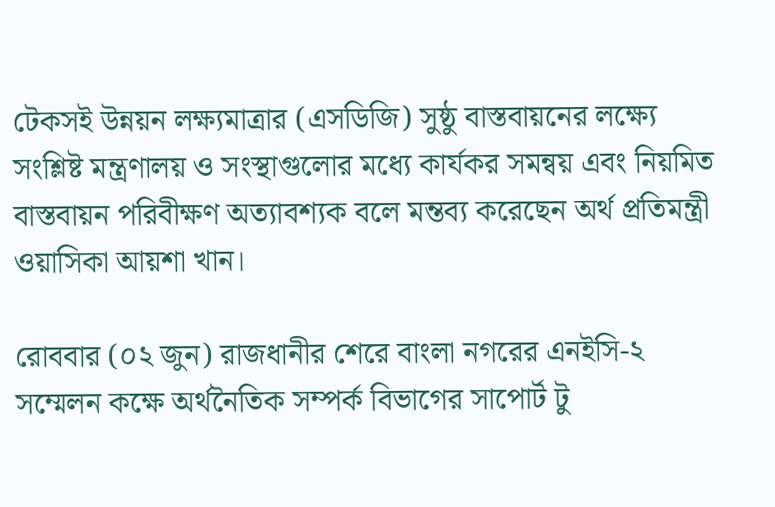টেকসই উন্নয়ন লক্ষ্যমাত্রার (এসডিজি) সুষ্ঠু বাস্তবায়নের লক্ষ্যে সংশ্লিষ্ট মন্ত্রণালয় ও সংস্থাগুলোর মধ্যে কার্যকর সমন্বয় এবং নিয়মিত বাস্তবায়ন পরিবীক্ষণ অত্যাবশ্যক বলে মন্তব্য করেছেন অর্থ প্রতিমন্ত্রী ওয়াসিকা আয়শা খান।

রোববার (০২ জুন) রাজধানীর শেরে বাংলা নগরের এনইসি-২ সম্মেলন কক্ষে অর্থনৈতিক সম্পর্ক বিভাগের সাপোর্ট টু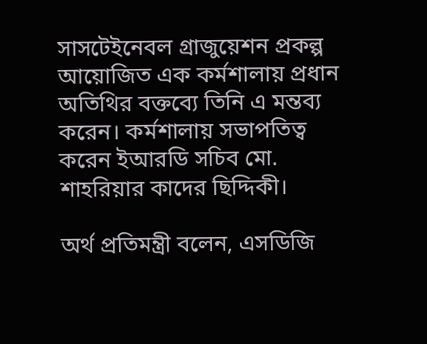সাসটেইনেবল গ্রাজুয়েশন প্রকল্প আয়োজিত এক কর্মশালায় প্রধান অতিথির বক্তব্যে তিনি এ মন্তব্য করেন। কর্মশালায় সভাপতিত্ব করেন ইআরডি সচিব মো. শাহরিয়ার কাদের ছিদ্দিকী।

অর্থ প্রতিমন্ত্রী বলেন, এসডিজি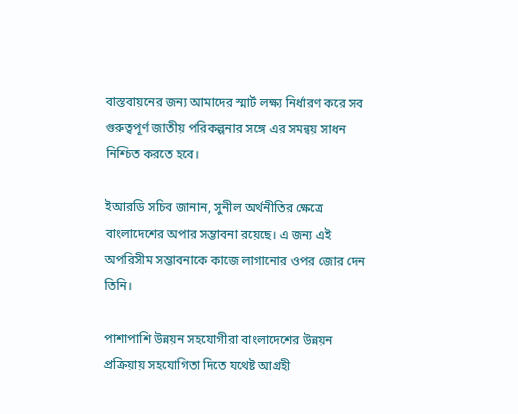বাস্তবায়নের জন্য আমাদের স্মার্ট লক্ষ্য নির্ধারণ করে সব গুরুত্বপূর্ণ জাতীয় পরিকল্পনার সঙ্গে এর সমন্বয় সাধন নিশ্চিত করতে হবে।

ইআরডি সচিব জানান, সুনীল অর্থনীতির ক্ষেত্রে বাংলাদেশের অপার সম্ভাবনা রয়েছে। এ জন্য এই অপরিসীম সম্ভাবনাকে কাজে লাগানোর ওপর জোর দেন তিনি।

পাশাপাশি উন্নয়ন সহযোগীরা বাংলাদেশের উন্নয়ন প্রক্রিয়ায় সহযোগিতা দিতে যথেষ্ট আগ্রহী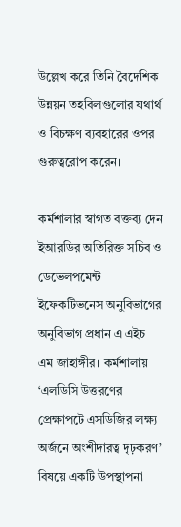উল্লেখ করে তিনি বৈদেশিক উন্নয়ন তহবিলগুলোর যথার্থ ও বিচক্ষণ ব্যবহারের ওপর গুরুত্বরোপ করেন।

কর্মশালার স্বাগত বক্তব্য দেন ইআরডির অতিরিক্ত সচিব ও ডেভেলপমেন্ট ইফেকটিভনেস অনুবিভাগের অনুবিভাগ প্রধান এ এইচ এম জাহাঙ্গীর। কর্মশালায় ‘এলডিসি উত্তরণের প্রেক্ষাপটে এসডিজির লক্ষ্য অর্জনে অংশীদারত্ব দৃঢ়করণ’ বিষয়ে একটি উপস্থাপনা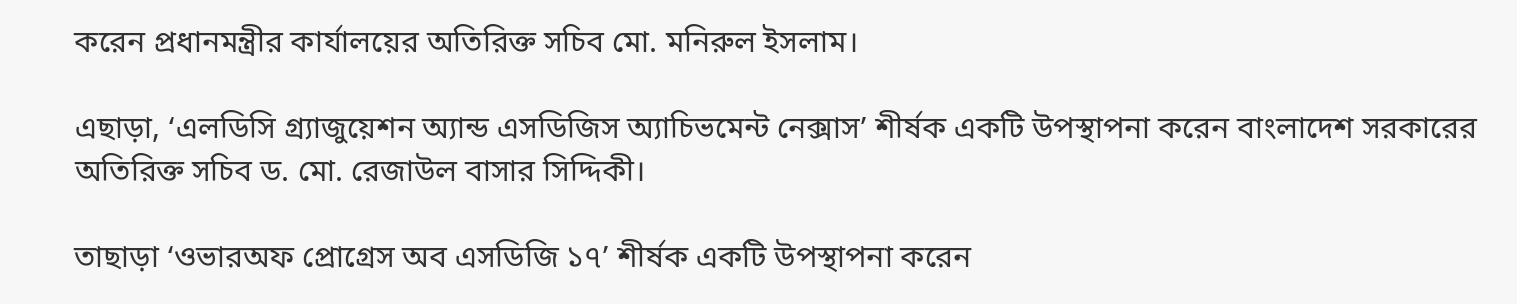করেন প্রধানমন্ত্রীর কার্যালয়ের অতিরিক্ত সচিব মো. মনিরুল ইসলাম।

এছাড়া, ‘এলডিসি গ্র্যাজুয়েশন অ্যান্ড এসডিজিস অ্যাচিভমেন্ট নেক্সাস’ শীর্ষক একটি উপস্থাপনা করেন বাংলাদেশ সরকারের অতিরিক্ত সচিব ড. মো. রেজাউল বাসার সিদ্দিকী।

তাছাড়া ‘ওভারঅফ প্রোগ্রেস অব এসডিজি ১৭’ শীর্ষক একটি উপস্থাপনা করেন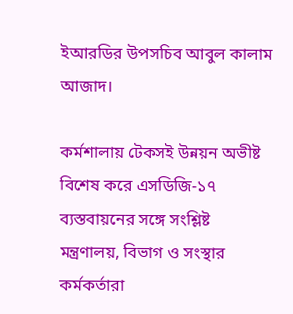ইআরডির উপসচিব আবুল কালাম আজাদ।

কর্মশালায় টেকসই উন্নয়ন অভীষ্ট বিশেষ করে এসডিজি-১৭ ব্যস্তবায়নের সঙ্গে সংশ্লিষ্ট মন্ত্রণালয়, বিভাগ ও সংস্থার কর্মকর্তারা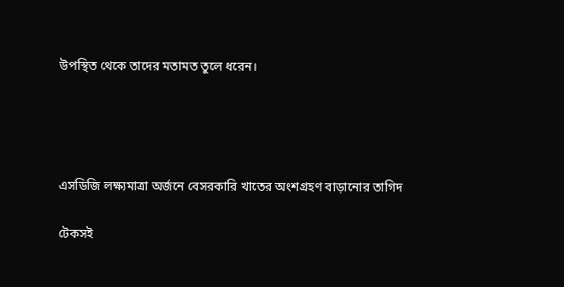উপস্থিত থেকে তাদের মতামত তুলে ধরেন।




এসডিজি লক্ষ্যমাত্রা অর্জনে বেসরকারি খাতের অংশগ্রহণ বাড়ানোর তাগিদ

টেকসই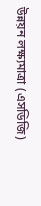উন্নয়ন লক্ষ্যমাত্রা (এসডিজি)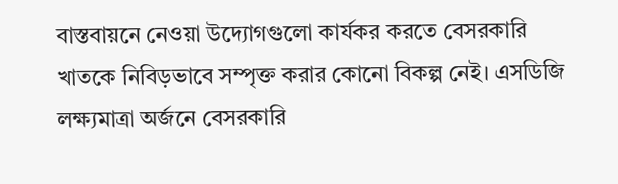বাস্তবায়নে নেওয়া উদ্যোগগুলো কার্যকর করতে বেসরকারি খাতকে নিবিড়ভাবে সম্পৃক্ত করার কোনো বিকল্প নেই। এসডিজি লক্ষ্যমাত্রা অর্জনে বেসরকারি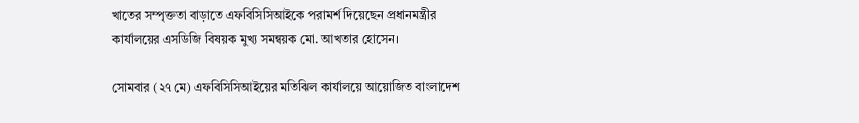খাতের সম্পৃক্ততা বাড়াতে এফবিসিসিআইকে পরামর্শ দিয়েছেন প্রধানমন্ত্রীর কার্যালয়ের এসডিজি বিষয়ক মুখ্য সমন্বয়ক মো. আখতার হোসেন।

সোমবার (২৭ মে) এফবিসিসিআইয়ের মতিঝিল কার্যালয়ে আয়োজিত বাংলাদেশ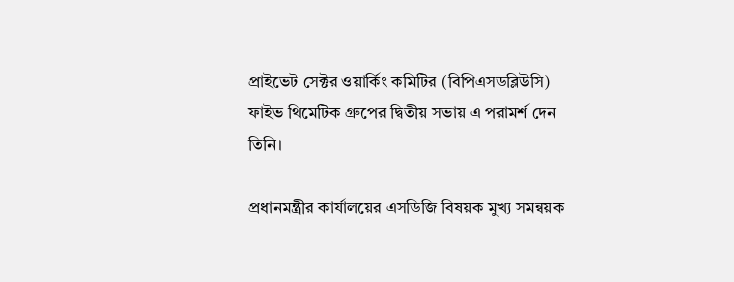প্রাইভেট সেক্টর ওয়ার্কিং কমিটির (বিপিএসডব্লিউসি) ফাইভ থিমেটিক গ্রুপের দ্বিতীয় সভায় এ পরামর্শ দেন তিনি।

প্রধানমন্ত্রীর কার্যালয়ের এসডিজি বিষয়ক মুখ্য সমন্বয়ক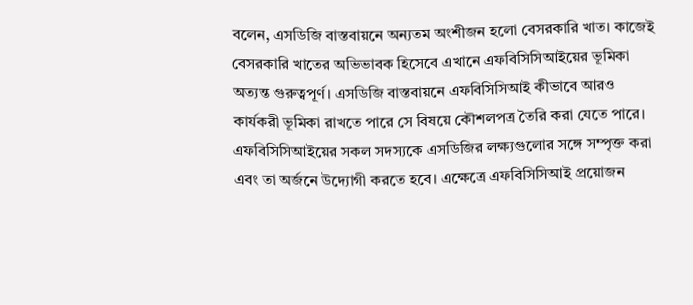বলেন, এসডিজি বাস্তবায়নে অন্যতম অংশীজন হলো বেসরকারি খাত। কাজেই বেসরকারি খাতের অভিভাবক হিসেবে এখানে এফবিসিসিআইয়ের ভূমিকা অত্যন্ত গুরুত্বপূর্ণ। এসডিজি বাস্তবায়নে এফবিসিসিআই কীভাবে আরও কার্যকরী ভূমিকা রাখতে পারে সে বিষয়ে কৌশলপত্র তৈরি করা যেতে পারে। এফবিসিসিআইয়ের সকল সদস্যকে এসডিজির লক্ষ্যগুলোর সঙ্গে সম্পৃক্ত করা এবং তা অর্জনে উদ্যোগী করতে হবে। এক্ষেত্রে এফবিসিসিআই প্রয়োজন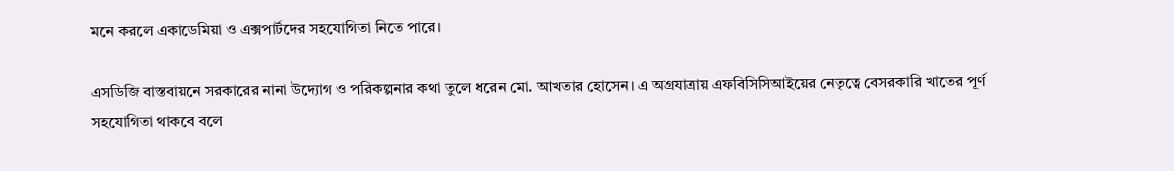মনে করলে একাডেমিয়া ও এক্সপার্টদের সহযোগিতা নিতে পারে।

এসডিজি বাস্তবায়নে সরকারের নানা উদ্যোগ ও পরিকল্পনার কথা তুলে ধরেন মো. আখতার হোসেন। এ অগ্রযাত্রায় এফবিসিসিআইয়ের নেতৃত্বে বেসরকারি খাতের পূর্ণ সহযোগিতা থাকবে বলে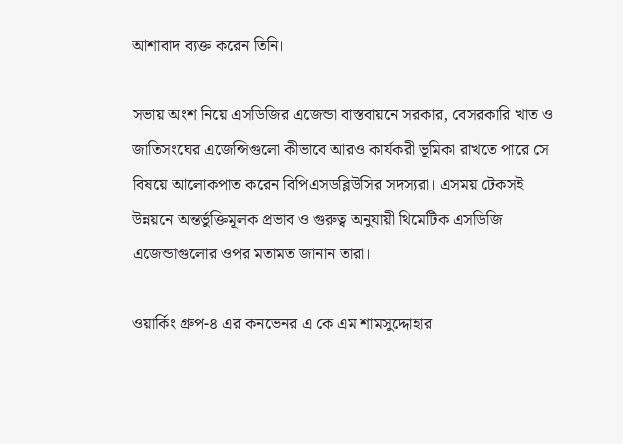আশাবাদ ব্যক্ত করেন তিনি।

সভায় অংশ নিয়ে এসডিজির এজেন্ডা বাস্তবায়নে সরকার, বেসরকারি খাত ও জাতিসংঘের এজেন্সিগুলো কীভাবে আরও কার্যকরী ভূমিকা রাখতে পারে সে বিষয়ে আলোকপাত করেন বিপিএসডব্লিউসির সদস্যরা। এসময় টেকসই উন্নয়নে অন্তর্ভুক্তিমূলক প্রভাব ও গুরুত্ব অনুযায়ী থিমেটিক এসডিজি এজেন্ডাগুলোর ওপর মতামত জানান তারা।

ওয়ার্কিং গ্রুপ-৪ এর কনভেনর এ কে এম শামসুদ্দোহার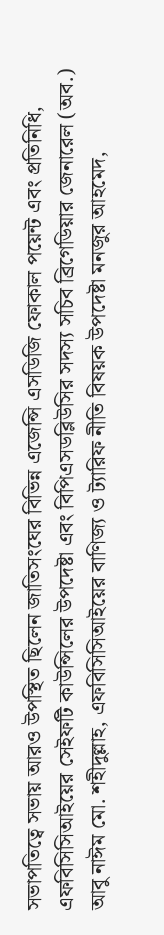সভাপতিত্বে সভায় আরও উপস্থিত ছিলেন জাতিসংঘের বিভিন্ন এজেন্সি এসডিজি ফোকাল পয়েন্ট এবং প্রতিনিধি, এফবিসিসিআইয়ের সেইফটি কাউন্সিলের উপদেষ্টা এবং বিপিএসডব্লিউসির সদস্য সচিব ব্রিগেডিয়ার জেনারেল (অব.) আবু নাঈম মো. শহীদুল্লাহ, এফবিসিসিআইয়ের বাণিজ্য ও ট্যারিফ নীতি বিষয়ক উপদেষ্টা মনজুর আহমেদ,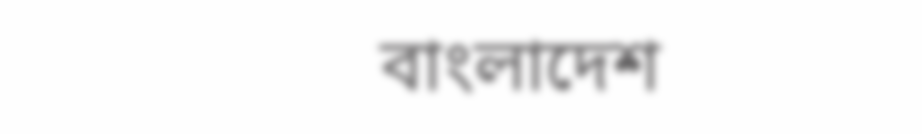বাংলাদেশ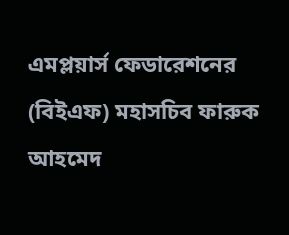এমপ্লয়ার্স ফেডারেশনের (বিইএফ) মহাসচিব ফারুক আহমেদ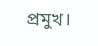প্রমুখ।